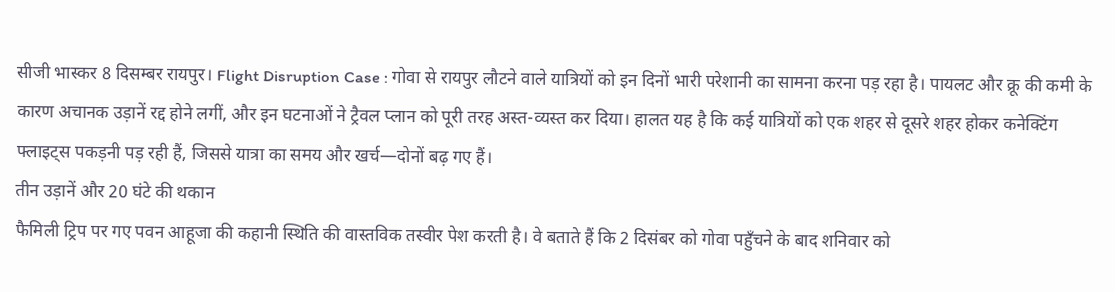सीजी भास्कर 8 दिसम्बर रायपुर। Flight Disruption Case : गोवा से रायपुर लौटने वाले यात्रियों को इन दिनों भारी परेशानी का सामना करना पड़ रहा है। पायलट और क्रू की कमी के कारण अचानक उड़ानें रद्द होने लगीं, और इन घटनाओं ने ट्रैवल प्लान को पूरी तरह अस्त-व्यस्त कर दिया। हालत यह है कि कई यात्रियों को एक शहर से दूसरे शहर होकर कनेक्टिंग फ्लाइट्स पकड़नी पड़ रही हैं, जिससे यात्रा का समय और खर्च—दोनों बढ़ गए हैं।
तीन उड़ानें और 20 घंटे की थकान
फैमिली ट्रिप पर गए पवन आहूजा की कहानी स्थिति की वास्तविक तस्वीर पेश करती है। वे बताते हैं कि 2 दिसंबर को गोवा पहुँचने के बाद शनिवार को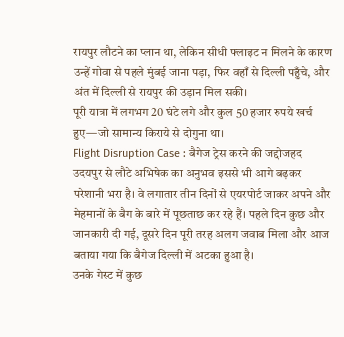रायपुर लौटने का प्लान था, लेकिन सीधी फ्लाइट न मिलने के कारण उन्हें गोवा से पहले मुंबई जाना पड़ा, फिर वहाँ से दिल्ली पहुँचे, और अंत में दिल्ली से रायपुर की उड़ान मिल सकी।
पूरी यात्रा में लगभग 20 घंटे लगे और कुल 50 हजार रुपये खर्च हुए—जो सामान्य किराये से दोगुना था।
Flight Disruption Case : बैगेज ट्रेस करने की जद्दोजहद
उदयपुर से लौटे अभिषेक का अनुभव इससे भी आगे बढ़कर परेशानी भरा है। वे लगातार तीन दिनों से एयरपोर्ट जाकर अपने और मेहमानों के बैग के बारे में पूछताछ कर रहे हैं। पहले दिन कुछ और जानकारी दी गई, दूसरे दिन पूरी तरह अलग जवाब मिला और आज बताया गया कि बैगेज दिल्ली में अटका हुआ है।
उनके गेस्ट में कुछ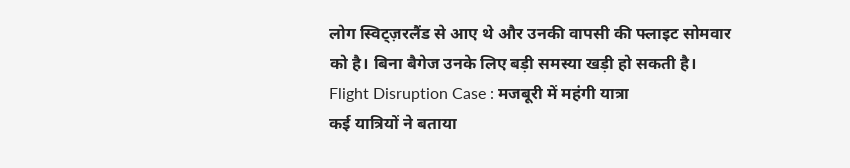लोग स्विट्ज़रलैंड से आए थे और उनकी वापसी की फ्लाइट सोमवार को है। बिना बैगेज उनके लिए बड़ी समस्या खड़ी हो सकती है।
Flight Disruption Case : मजबूरी में महंगी यात्रा
कई यात्रियों ने बताया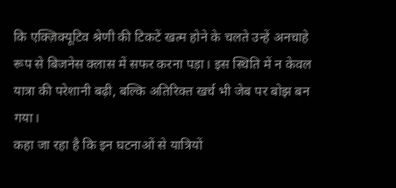कि एक्ज़िक्यूटिव श्रेणी की टिकटें खत्म होने के चलते उन्हें अनचाहे रूप से बिजनेस क्लास में सफर करना पड़ा। इस स्थिति में न केवल यात्रा की परेशानी बढ़ी, बल्कि अतिरिक्त खर्च भी जेब पर बोझ बन गया।
कहा जा रहा है कि इन घटनाओं से यात्रियों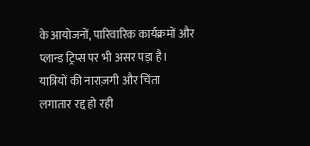के आयोजनों, पारिवारिक कार्यक्रमों और प्लान्ड ट्रिप्स पर भी असर पड़ा है।
यात्रियों की नाराज़गी और चिंता
लगातार रद्द हो रही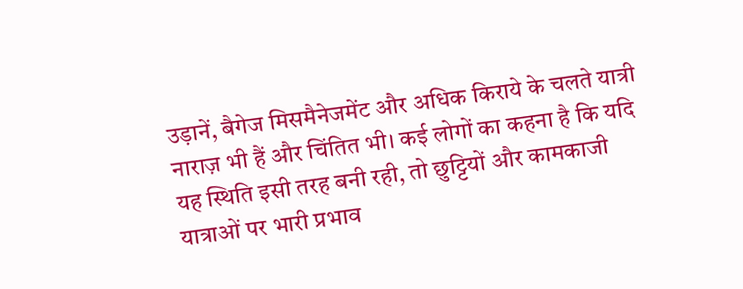उड़ानें, बैगेज मिसमैनेजमेंट और अधिक किराये के चलते यात्री नाराज़ भी हैं और चिंतित भी। कई लोगों का कहना है कि यदि यह स्थिति इसी तरह बनी रही, तो छुट्टियों और कामकाजी यात्राओं पर भारी प्रभाव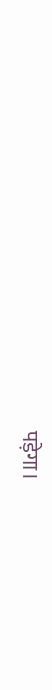पड़ेगा।